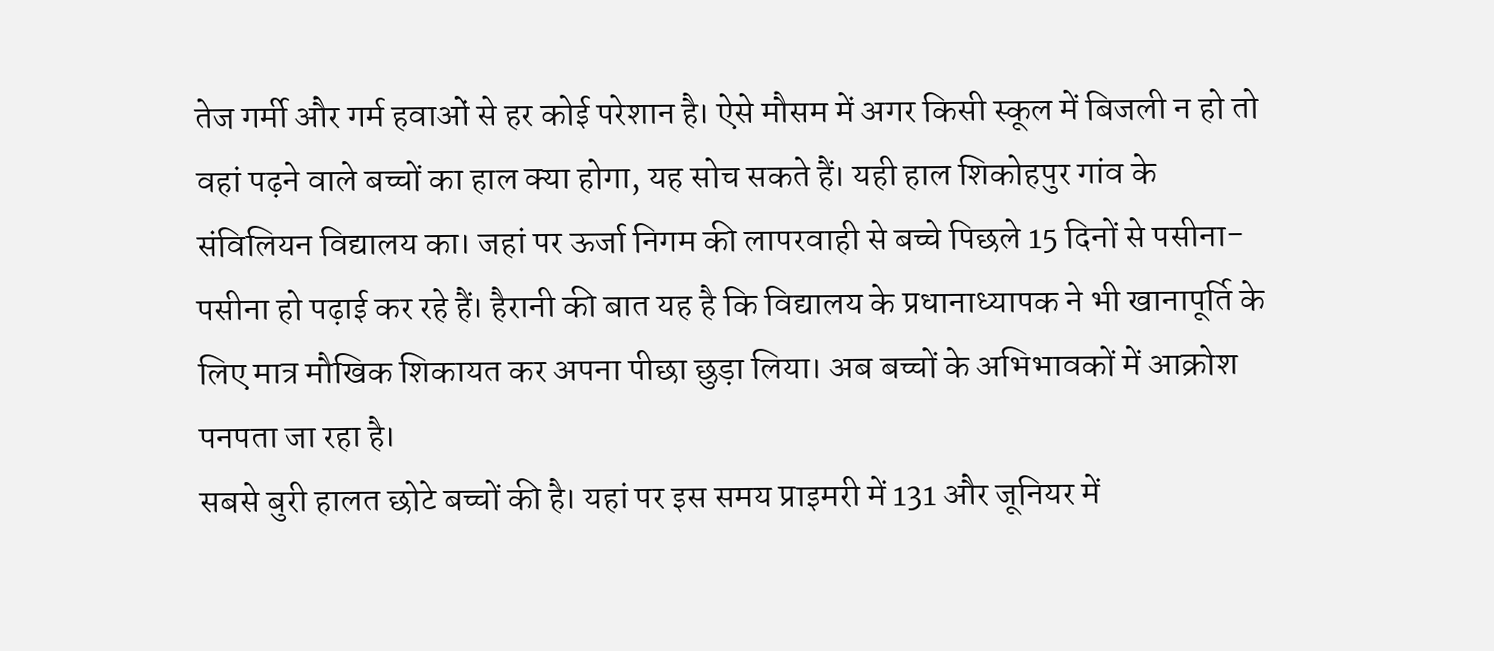तेज गर्मी और गर्म हवाओं से हर कोई परेशान है। ऐसे मौसम में अगर किसी स्कूल में बिजली न हो तो वहां पढ़ने वाले बच्चों का हाल क्या होगा, यह सोच सकते हैं। यही हाल शिकोहपुर गांव के संविलियन विद्यालय का। जहां पर ऊर्जा निगम की लापरवाही से बच्चे पिछले 15 दिनों से पसीना-पसीना हो पढ़ाई कर रहे हैं। हैरानी की बात यह है कि विद्यालय के प्रधानाध्यापक ने भी खानापूर्ति के लिए मात्र मौखिक शिकायत कर अपना पीछा छुड़ा लिया। अब बच्चों के अभिभावकों में आक्रोश पनपता जा रहा है।
सबसे बुरी हालत छोटे बच्चों की है। यहां पर इस समय प्राइमरी में 131 और जूनियर में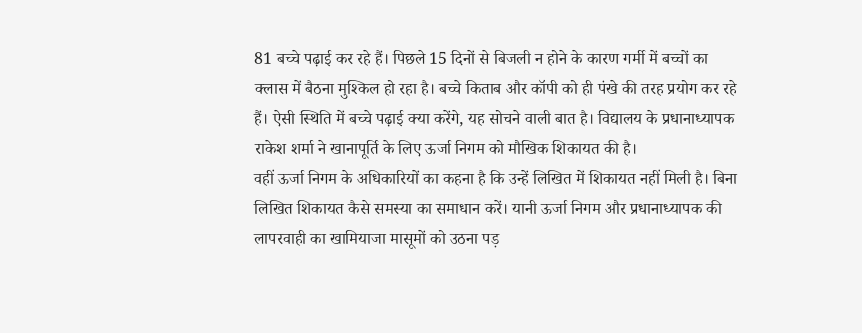81 बच्चे पढ़ाई कर रहे हैं। पिछले 15 दिनों से बिजली न होने के कारण गर्मी में बच्चों का क्लास में बैठना मुश्किल हो रहा है। बच्चे किताब और कॉपी को ही पंखे की तरह प्रयोग कर रहे हैं। ऐसी स्थिति में बच्चे पढ़ाई क्या करेंगे, यह सोचने वाली बात है। विद्यालय के प्रधानाध्यापक राकेश शर्मा ने खानापूर्ति के लिए ऊर्जा निगम को मौखिक शिकायत की है।
वहीं ऊर्जा निगम के अधिकारियों का कहना है कि उन्हें लिखित में शिकायत नहीं मिली है। बिना लिखित शिकायत कैसे समस्या का समाधान करें। यानी ऊर्जा निगम और प्रधानाध्यापक की लापरवाही का खामियाजा मासूमों को उठना पड़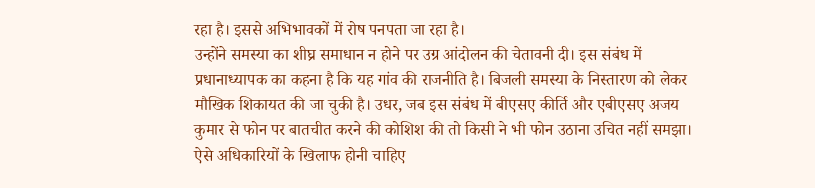रहा है। इससे अभिभावकों में रोष पनपता जा रहा है।
उन्होंने समस्या का शीघ्र समाधान न होने पर उग्र आंदोलन की चेतावनी दी। इस संबंध में प्रधानाध्यापक का कहना है कि यह गांव की राजनीति है। बिजली समस्या के निस्तारण को लेकर मौखिक शिकायत की जा चुकी है। उधर, जब इस संबंध में बीएसए कीर्ति और एबीएसए अजय कुमार से फोन पर बातचीत करने की कोशिश की तो किसी ने भी फोन उठाना उचित नहीं समझा।
ऐसे अधिकारियों के खिलाफ होनी चाहिए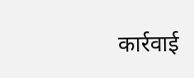कार्रवाई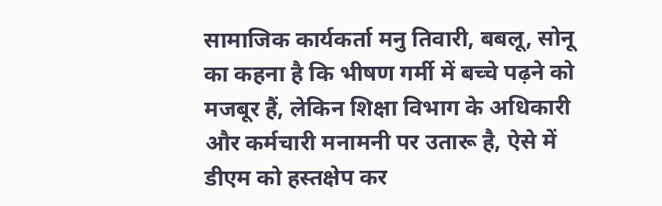सामाजिक कार्यकर्ता मनु तिवारी, बबलू, सोनू का कहना है कि भीषण गर्मी में बच्चे पढ़ने को मजबूर हैं, लेकिन शिक्षा विभाग के अधिकारी और कर्मचारी मनामनी पर उतारू है, ऐसे में डीएम को हस्तक्षेप कर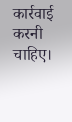कार्रवाई करनी चाहिए।